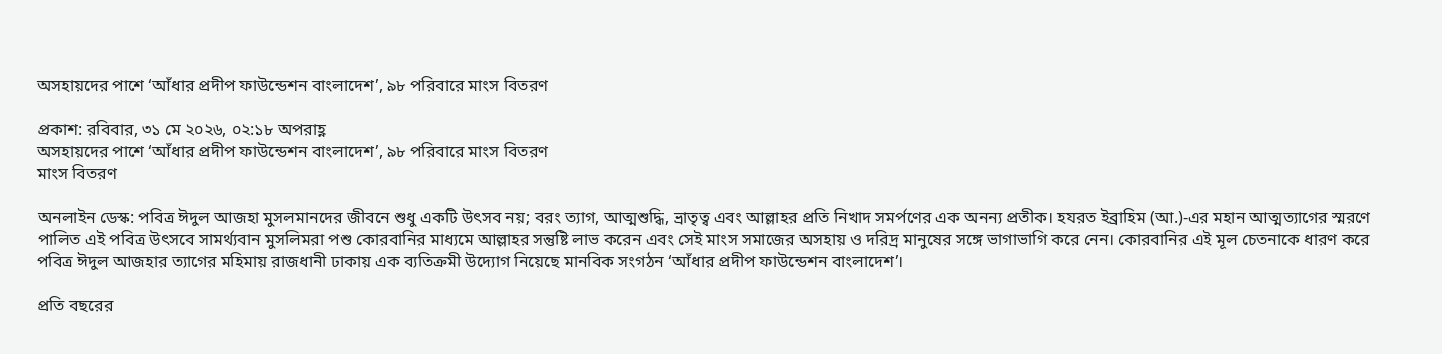অসহায়দের পাশে ‘আঁধার প্রদীপ ফাউন্ডেশন বাংলাদেশ’, ৯৮ পরিবারে মাংস বিতরণ

প্রকাশ: রবিবার, ৩১ মে ২০২৬, ০২:১৮ অপরাহ্ণ
অসহায়দের পাশে ‘আঁধার প্রদীপ ফাউন্ডেশন বাংলাদেশ’, ৯৮ পরিবারে মাংস বিতরণ
মাংস বিতরণ

অনলাইন ডেস্ক: পবিত্র ঈদুল আজহা মুসলমানদের জীবনে শুধু একটি উৎসব নয়; বরং ত্যাগ, আত্মশুদ্ধি, ভ্রাতৃত্ব এবং আল্লাহর প্রতি নিখাদ সমর্পণের এক অনন্য প্রতীক। হযরত ইব্রাহিম (আ.)-এর মহান আত্মত্যাগের স্মরণে পালিত এই পবিত্র উৎসবে সামর্থ্যবান মুসলিমরা পশু কোরবানির মাধ্যমে আল্লাহর সন্তুষ্টি লাভ করেন এবং সেই মাংস সমাজের অসহায় ও দরিদ্র মানুষের সঙ্গে ভাগাভাগি করে নেন। কোরবানির এই মূল চেতনাকে ধারণ করে পবিত্র ঈদুল আজহার ত্যাগের মহিমায় রাজধানী ঢাকায় এক ব্যতিক্রমী উদ্যোগ নিয়েছে মানবিক সংগঠন ‘আঁধার প্রদীপ ফাউন্ডেশন বাংলাদেশ’।

প্রতি বছরের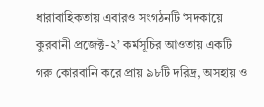ধারাবাহিকতায় এবারও সংগঠনটি ‘সদকায়ে কুরবানী প্রজেক্ট-২’ কর্মসূচির আওতায় একটি গরু কোরবানি করে প্রায় ৯৮টি দরিদ্র, অসহায় ও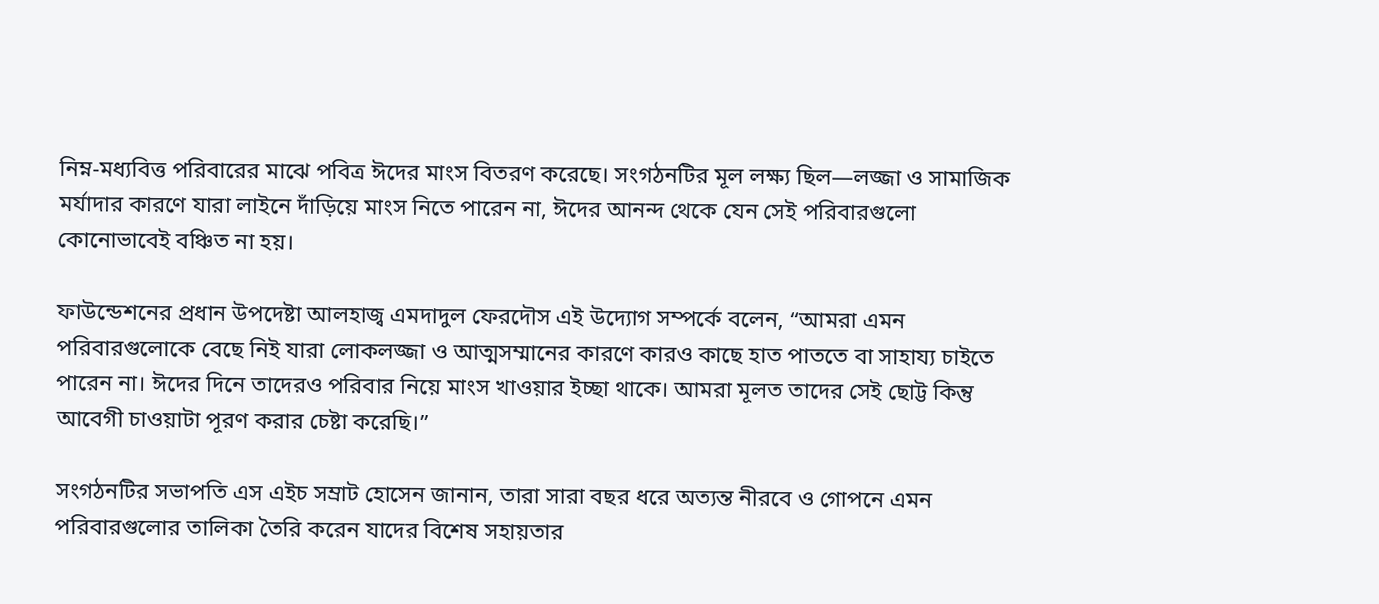নিম্ন-মধ্যবিত্ত পরিবারের মাঝে পবিত্র ঈদের মাংস বিতরণ করেছে। সংগঠনটির মূল লক্ষ্য ছিল—লজ্জা ও সামাজিক মর্যাদার কারণে যারা লাইনে দাঁড়িয়ে মাংস নিতে পারেন না, ঈদের আনন্দ থেকে যেন সেই পরিবারগুলো কোনোভাবেই বঞ্চিত না হয়।

ফাউন্ডেশনের প্রধান উপদেষ্টা আলহাজ্ব এমদাদুল ফেরদৌস এই উদ্যোগ সম্পর্কে বলেন, “আমরা এমন পরিবারগুলোকে বেছে নিই যারা লোকলজ্জা ও আত্মসম্মানের কারণে কারও কাছে হাত পাততে বা সাহায্য চাইতে পারেন না। ঈদের দিনে তাদেরও পরিবার নিয়ে মাংস খাওয়ার ইচ্ছা থাকে। আমরা মূলত তাদের সেই ছোট্ট কিন্তু আবেগী চাওয়াটা পূরণ করার চেষ্টা করেছি।”

সংগঠনটির সভাপতি এস এইচ সম্রাট হোসেন জানান, তারা সারা বছর ধরে অত্যন্ত নীরবে ও গোপনে এমন পরিবারগুলোর তালিকা তৈরি করেন যাদের বিশেষ সহায়তার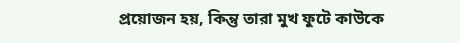প্রয়োজন হয়, কিন্তু তারা মুখ ফুটে কাউকে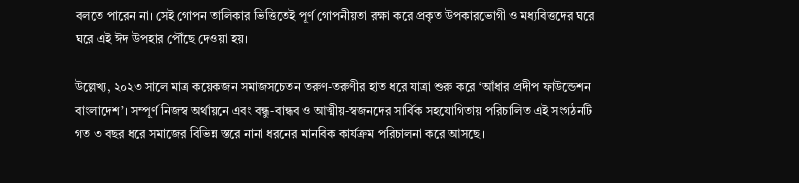বলতে পারেন না। সেই গোপন তালিকার ভিত্তিতেই পূর্ণ গোপনীয়তা রক্ষা করে প্রকৃত উপকারভোগী ও মধ্যবিত্তদের ঘরে ঘরে এই ঈদ উপহার পৌঁছে দেওয়া হয়।

উল্লেখ্য, ২০২৩ সালে মাত্র কয়েকজন সমাজসচেতন তরুণ-তরুণীর হাত ধরে যাত্রা শুরু করে ‘আঁধার প্রদীপ ফাউন্ডেশন বাংলাদেশ’। সম্পূর্ণ নিজস্ব অর্থায়নে এবং বন্ধু-বান্ধব ও আত্মীয়-স্বজনদের সার্বিক সহযোগিতায় পরিচালিত এই সংগঠনটি গত ৩ বছর ধরে সমাজের বিভিন্ন স্তরে নানা ধরনের মানবিক কার্যক্রম পরিচালনা করে আসছে।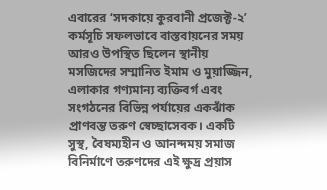এবারের ‘সদকায়ে কুরবানী প্রজেক্ট-২’ কর্মসূচি সফলভাবে বাস্তবায়নের সময় আরও উপস্থিত ছিলেন স্থানীয় মসজিদের সম্মানিত ইমাম ও মুয়াজ্জিন, এলাকার গণ্যমান্য ব্যক্তিবর্গ এবং সংগঠনের বিভিন্ন পর্যায়ের একঝাঁক প্রাণবন্ত তরুণ স্বেচ্ছাসেবক। একটি সুস্থ, বৈষম্যহীন ও আনন্দময় সমাজ বিনির্মাণে তরুণদের এই ক্ষুদ্র প্রয়াস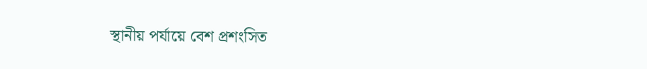স্থানীয় পর্যায়ে বেশ প্রশংসিত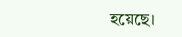হয়েছে।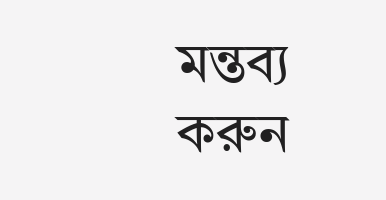মন্তব্য করুন